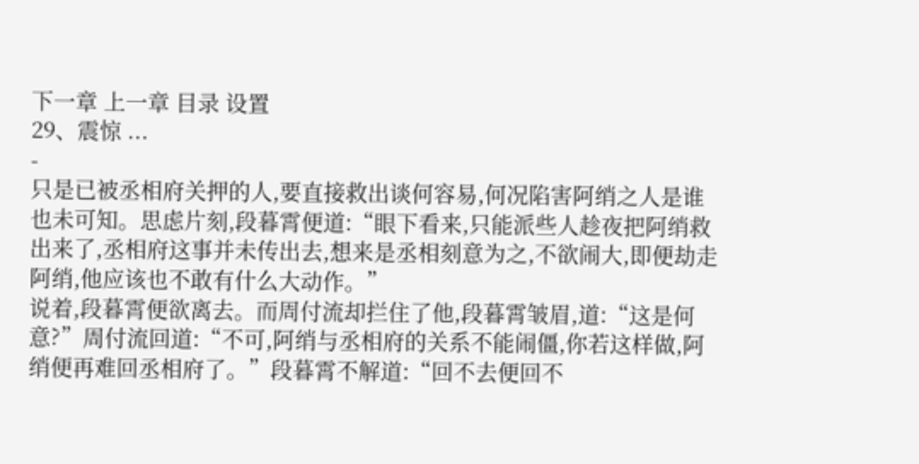下一章 上一章 目录 设置
29、震惊 ...
-
只是已被丞相府关押的人,要直接救出谈何容易,何况陷害阿绡之人是谁也未可知。思虑片刻,段暮霄便道:“眼下看来,只能派些人趁夜把阿绡救出来了,丞相府这事并未传出去,想来是丞相刻意为之,不欲闹大,即便劫走阿绡,他应该也不敢有什么大动作。”
说着,段暮霄便欲离去。而周付流却拦住了他,段暮霄皱眉,道:“这是何意?”周付流回道:“不可,阿绡与丞相府的关系不能闹僵,你若这样做,阿绡便再难回丞相府了。”段暮霄不解道:“回不去便回不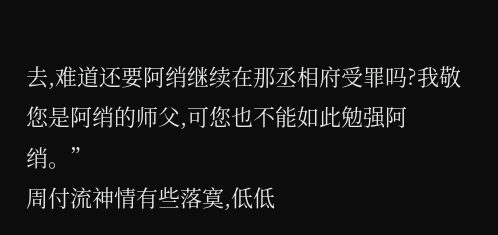去,难道还要阿绡继续在那丞相府受罪吗?我敬您是阿绡的师父,可您也不能如此勉强阿绡。”
周付流神情有些落寞,低低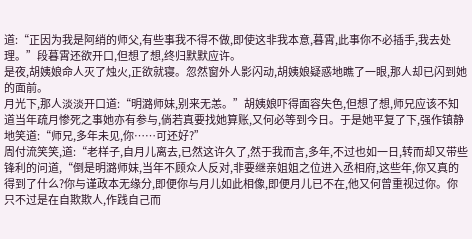道:“正因为我是阿绡的师父,有些事我不得不做,即使这非我本意,暮霄,此事你不必插手,我去处理。”段暮霄还欲开口,但想了想,终归默默应许。
是夜,胡姨娘命人灭了烛火,正欲就寝。忽然窗外人影闪动,胡姨娘疑惑地瞧了一眼,那人却已闪到她的面前。
月光下,那人淡淡开口道:“明潞师妹,别来无恙。”胡姨娘吓得面容失色,但想了想,师兄应该不知道当年疏月惨死之事她亦有参与,倘若真要找她算账,又何必等到今日。于是她平复了下,强作镇静地笑道:“师兄,多年未见,你……可还好?”
周付流笑笑,道:“老样子,自月儿离去,已然这许久了,然于我而言,多年,不过也如一日,转而却又带些锋利的问道,“倒是明潞师妹,当年不顾众人反对,非要继亲姐姐之位进入丞相府,这些年,你又真的得到了什么?你与谨政本无缘分,即便你与月儿如此相像,即便月儿已不在,他又何曾重视过你。你只不过是在自欺欺人,作践自己而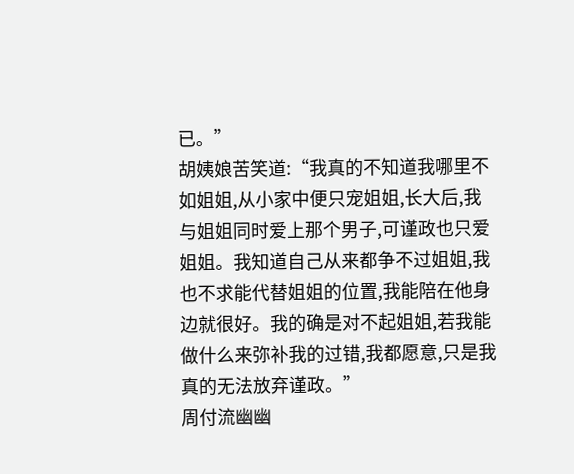已。”
胡姨娘苦笑道:“我真的不知道我哪里不如姐姐,从小家中便只宠姐姐,长大后,我与姐姐同时爱上那个男子,可谨政也只爱姐姐。我知道自己从来都争不过姐姐,我也不求能代替姐姐的位置,我能陪在他身边就很好。我的确是对不起姐姐,若我能做什么来弥补我的过错,我都愿意,只是我真的无法放弃谨政。”
周付流幽幽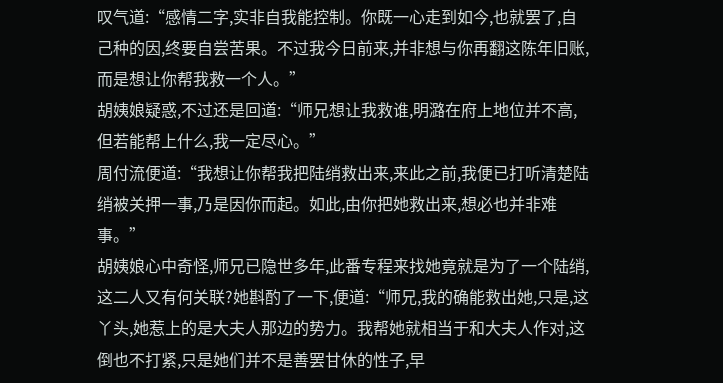叹气道:“感情二字,实非自我能控制。你既一心走到如今,也就罢了,自己种的因,终要自尝苦果。不过我今日前来,并非想与你再翻这陈年旧账,而是想让你帮我救一个人。”
胡姨娘疑惑,不过还是回道:“师兄想让我救谁,明潞在府上地位并不高,但若能帮上什么,我一定尽心。”
周付流便道:“我想让你帮我把陆绡救出来,来此之前,我便已打听清楚陆绡被关押一事,乃是因你而起。如此,由你把她救出来,想必也并非难事。”
胡姨娘心中奇怪,师兄已隐世多年,此番专程来找她竟就是为了一个陆绡,这二人又有何关联?她斟酌了一下,便道:“师兄,我的确能救出她,只是,这丫头,她惹上的是大夫人那边的势力。我帮她就相当于和大夫人作对,这倒也不打紧,只是她们并不是善罢甘休的性子,早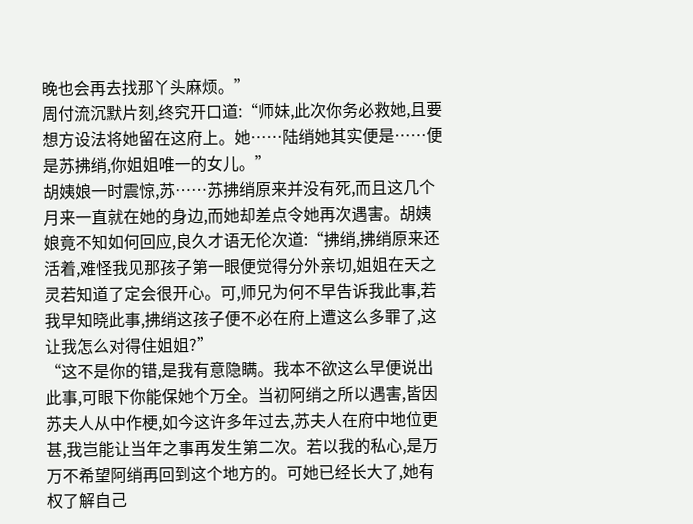晚也会再去找那丫头麻烦。”
周付流沉默片刻,终究开口道:“师妹,此次你务必救她,且要想方设法将她留在这府上。她……陆绡她其实便是……便是苏拂绡,你姐姐唯一的女儿。”
胡姨娘一时震惊,苏……苏拂绡原来并没有死,而且这几个月来一直就在她的身边,而她却差点令她再次遇害。胡姨娘竟不知如何回应,良久才语无伦次道:“拂绡,拂绡原来还活着,难怪我见那孩子第一眼便觉得分外亲切,姐姐在天之灵若知道了定会很开心。可,师兄为何不早告诉我此事,若我早知晓此事,拂绡这孩子便不必在府上遭这么多罪了,这让我怎么对得住姐姐?”
“这不是你的错,是我有意隐瞒。我本不欲这么早便说出此事,可眼下你能保她个万全。当初阿绡之所以遇害,皆因苏夫人从中作梗,如今这许多年过去,苏夫人在府中地位更甚,我岂能让当年之事再发生第二次。若以我的私心,是万万不希望阿绡再回到这个地方的。可她已经长大了,她有权了解自己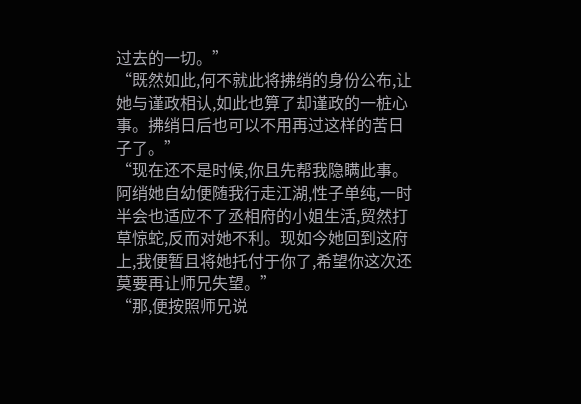过去的一切。”
“既然如此,何不就此将拂绡的身份公布,让她与谨政相认,如此也算了却谨政的一桩心事。拂绡日后也可以不用再过这样的苦日子了。”
“现在还不是时候,你且先帮我隐瞒此事。阿绡她自幼便随我行走江湖,性子单纯,一时半会也适应不了丞相府的小姐生活,贸然打草惊蛇,反而对她不利。现如今她回到这府上,我便暂且将她托付于你了,希望你这次还莫要再让师兄失望。”
“那,便按照师兄说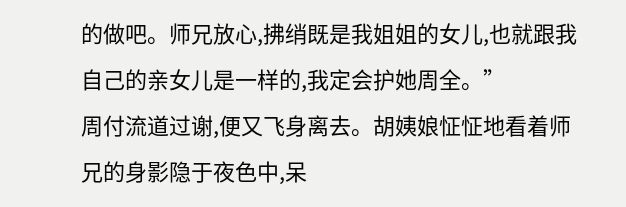的做吧。师兄放心,拂绡既是我姐姐的女儿,也就跟我自己的亲女儿是一样的,我定会护她周全。”
周付流道过谢,便又飞身离去。胡姨娘怔怔地看着师兄的身影隐于夜色中,呆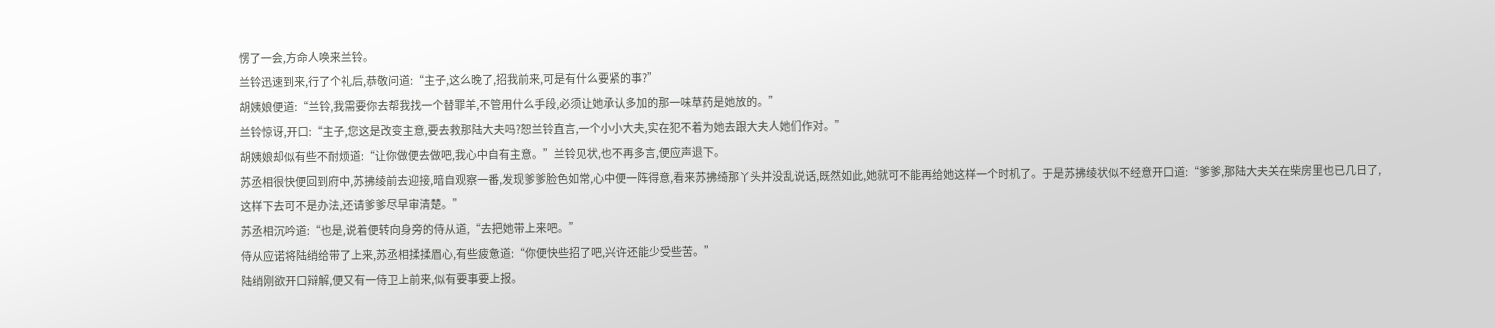愣了一会,方命人唤来兰铃。
兰铃迅速到来,行了个礼后,恭敬问道:“主子,这么晚了,招我前来,可是有什么要紧的事?”
胡姨娘便道:“兰铃,我需要你去帮我找一个替罪羊,不管用什么手段,必须让她承认多加的那一味草药是她放的。”
兰铃惊讶,开口:“主子,您这是改变主意,要去救那陆大夫吗?恕兰铃直言,一个小小大夫,实在犯不着为她去跟大夫人她们作对。”
胡姨娘却似有些不耐烦道:“让你做便去做吧,我心中自有主意。”兰铃见状,也不再多言,便应声退下。
苏丞相很快便回到府中,苏拂绫前去迎接,暗自观察一番,发现爹爹脸色如常,心中便一阵得意,看来苏拂绮那丫头并没乱说话,既然如此,她就可不能再给她这样一个时机了。于是苏拂绫状似不经意开口道:“爹爹,那陆大夫关在柴房里也已几日了,这样下去可不是办法,还请爹爹尽早审清楚。”
苏丞相沉吟道:“也是,说着便转向身旁的侍从道,“去把她带上来吧。”
侍从应诺将陆绡给带了上来,苏丞相揉揉眉心,有些疲惫道:“你便快些招了吧,兴许还能少受些苦。”
陆绡刚欲开口辩解,便又有一侍卫上前来,似有要事要上报。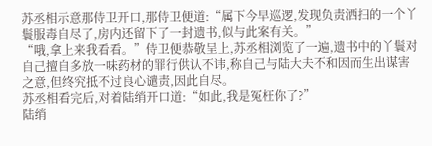苏丞相示意那侍卫开口,那侍卫便道:“属下今早巡逻,发现负责洒扫的一个丫鬟服毒自尽了,房内还留下了一封遗书,似与此案有关。”
“哦,拿上来我看看。”侍卫便恭敬呈上,苏丞相浏览了一遍,遗书中的丫鬟对自己擅自多放一味药材的罪行供认不讳,称自己与陆大夫不和因而生出谋害之意,但终究抵不过良心谴责,因此自尽。
苏丞相看完后,对着陆绡开口道:“如此,我是冤枉你了?”
陆绡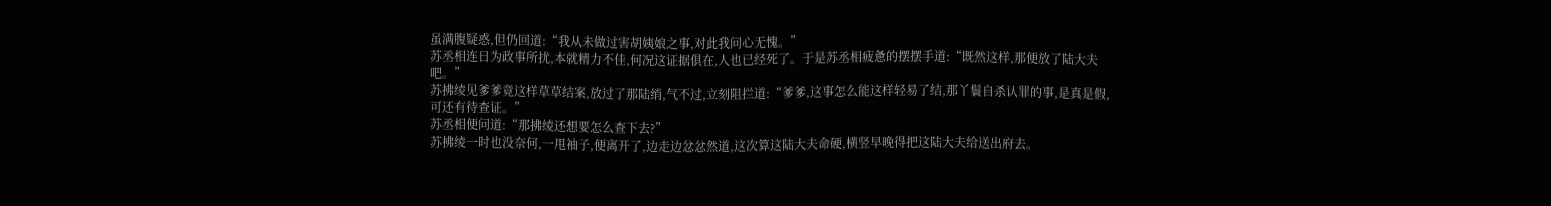虽满腹疑惑,但仍回道:“我从未做过害胡姨娘之事,对此我问心无愧。”
苏丞相连日为政事所扰,本就精力不佳,何况这证据俱在,人也已经死了。于是苏丞相疲惫的摆摆手道:“既然这样,那便放了陆大夫吧。”
苏拂绫见爹爹竟这样草草结案,放过了那陆绡,气不过,立刻阻拦道:“爹爹,这事怎么能这样轻易了结,那丫鬟自杀认罪的事,是真是假,可还有待查证。”
苏丞相便问道:“那拂绫还想要怎么查下去?”
苏拂绫一时也没奈何,一甩袖子,便离开了,边走边忿忿然道,这次算这陆大夫命硬,横竖早晚得把这陆大夫给送出府去。